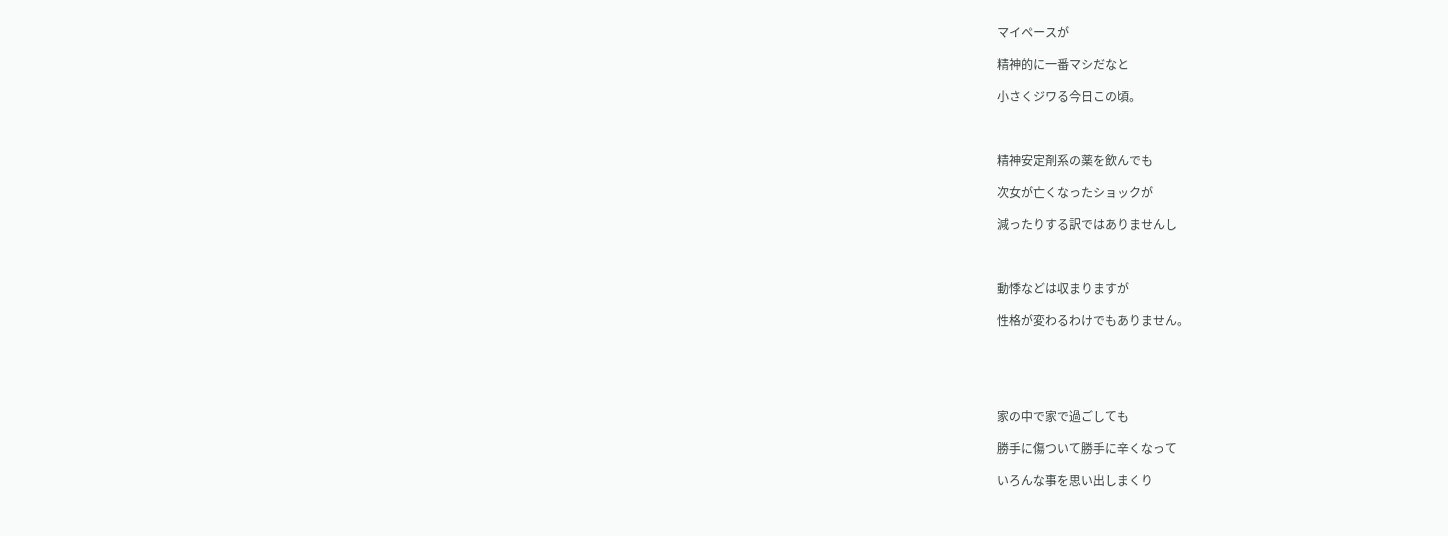マイペースが

精神的に一番マシだなと

小さくジワる今日この頃。



精神安定剤系の薬を飲んでも

次女が亡くなったショックが

減ったりする訳ではありませんし



動悸などは収まりますが

性格が変わるわけでもありません。





家の中で家で過ごしても

勝手に傷ついて勝手に辛くなって

いろんな事を思い出しまくり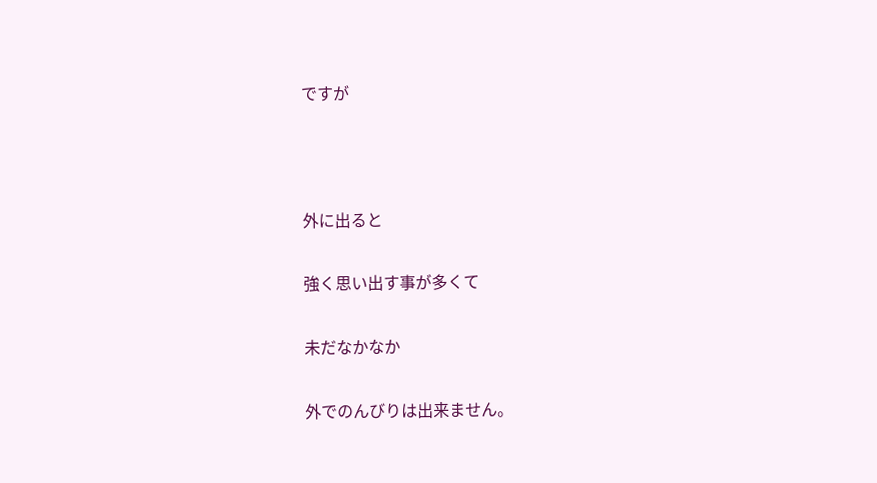ですが



外に出ると

強く思い出す事が多くて

未だなかなか

外でのんびりは出来ません。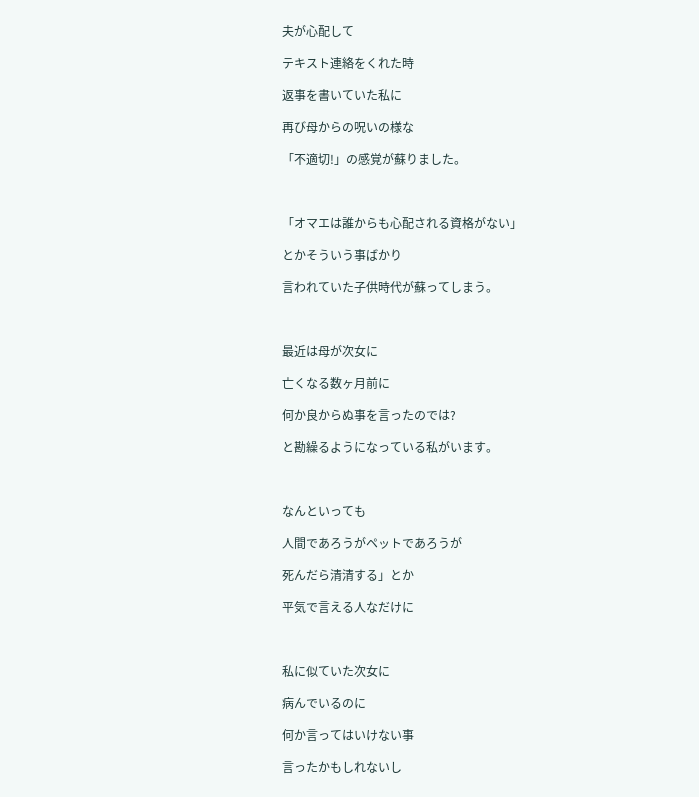夫が心配して

テキスト連絡をくれた時

返事を書いていた私に

再び母からの呪いの様な

「不適切!」の感覚が蘇りました。



「オマエは誰からも心配される資格がない」

とかそういう事ばかり

言われていた子供時代が蘇ってしまう。



最近は母が次女に

亡くなる数ヶ月前に

何か良からぬ事を言ったのでは?

と勘繰るようになっている私がいます。



なんといっても

人間であろうがペットであろうが

死んだら清清する」とか

平気で言える人なだけに



私に似ていた次女に

病んでいるのに

何か言ってはいけない事

言ったかもしれないし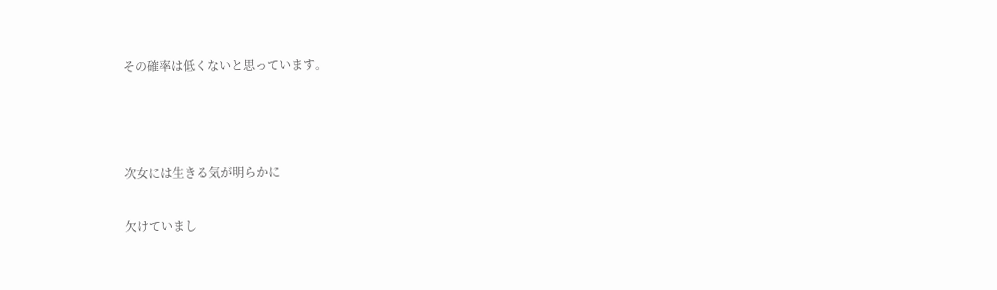その確率は低くないと思っています。



次女には生きる気が明らかに

欠けていまし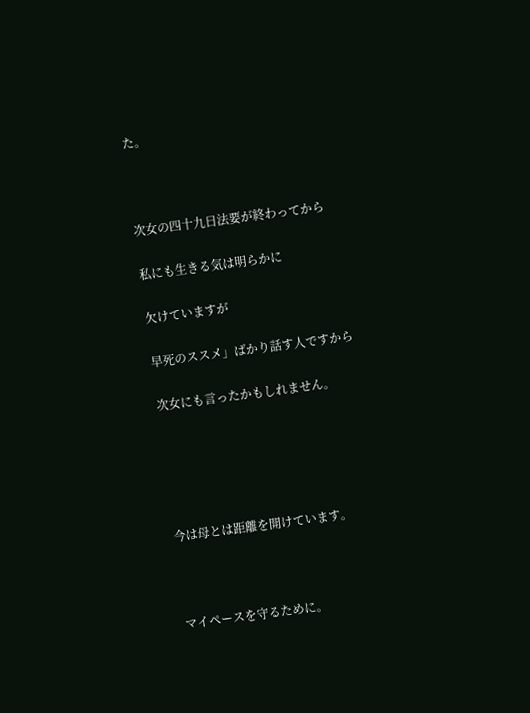た。



次女の四十九日法要が終わってから

私にも生きる気は明らかに

欠けていますが

早死のススメ」ばかり話す人ですから

次女にも言ったかもしれません。





今は母とは距離を開けています。



マイペースを守るために。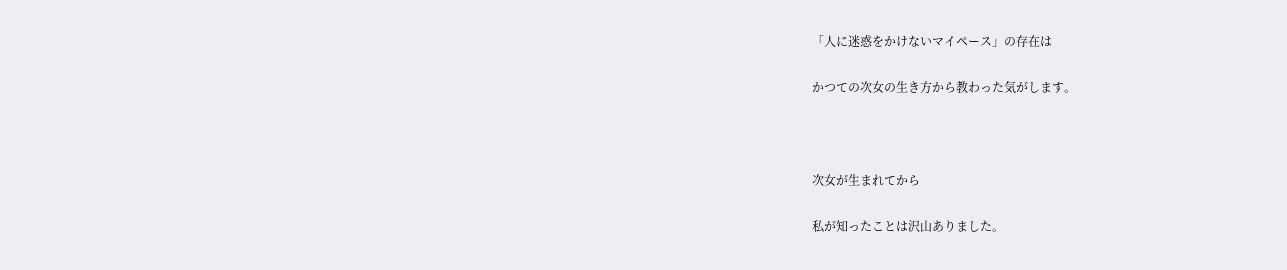「人に迷惑をかけないマイペース」の存在は

かつての次女の生き方から教わった気がします。



次女が生まれてから

私が知ったことは沢山ありました。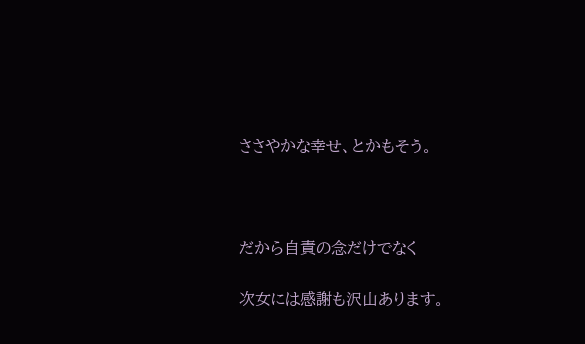ささやかな幸せ、とかもそう。



だから自責の念だけでなく

次女には感謝も沢山あります。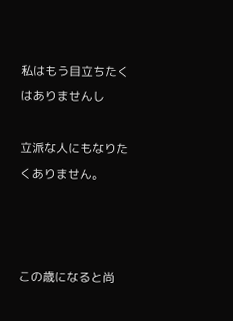私はもう目立ちたくはありませんし

立派な人にもなりたくありません。



この歳になると尚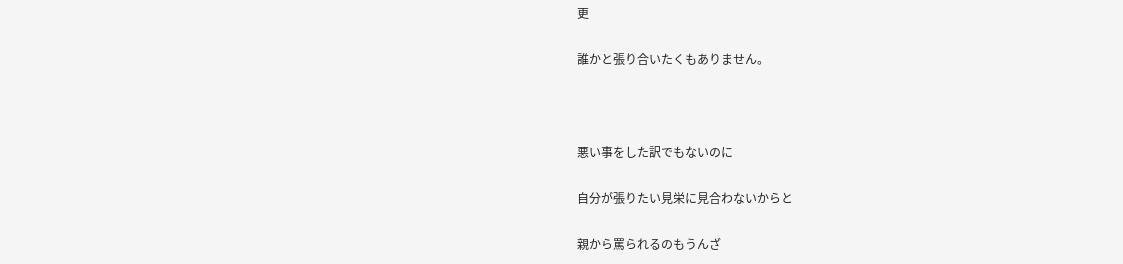更

誰かと張り合いたくもありません。



悪い事をした訳でもないのに

自分が張りたい見栄に見合わないからと

親から罵られるのもうんざ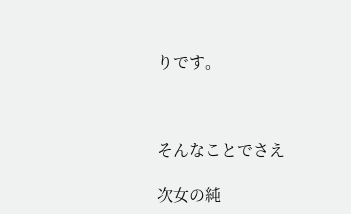りです。



そんなことでさえ

次女の純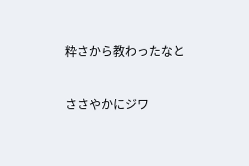粋さから教わったなと

ささやかにジワ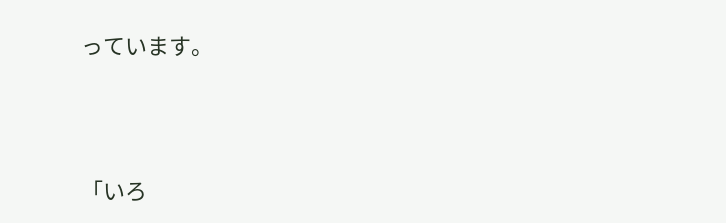っています。





「いろ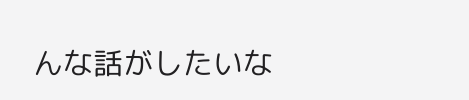んな話がしたいな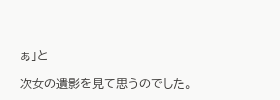ぁ」と

次女の遺影を見て思うのでした。